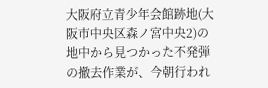大阪府立青少年会館跡地(大阪市中央区森ノ宮中央2)の地中から見つかった不発弾の撤去作業が、今朝行われ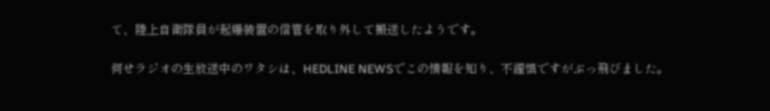て、陸上自衛隊員が起爆装置の信管を取り外して搬送したようです。

何せラジオの生放送中のワタシは、HEDLINE NEWSでこの情報を知り、不謹慎ですがぶっ飛びました。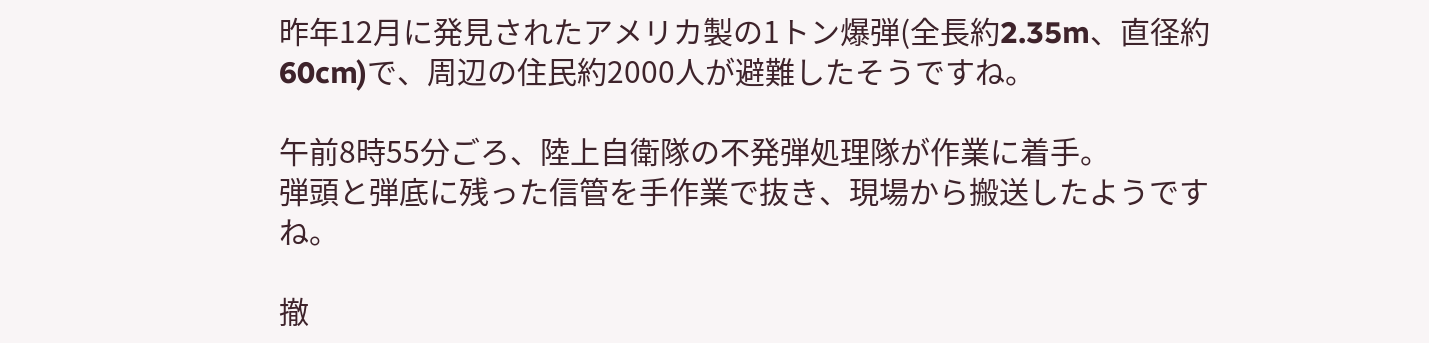昨年12月に発見されたアメリカ製の1トン爆弾(全長約2.35m、直径約60cm)で、周辺の住民約2000人が避難したそうですね。

午前8時55分ごろ、陸上自衛隊の不発弾処理隊が作業に着手。
弾頭と弾底に残った信管を手作業で抜き、現場から搬送したようですね。

撤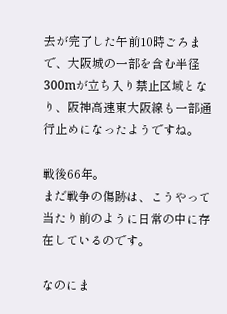去が完了した午前10時ごろまで、大阪城の一部を含む半径300mが立ち入り禁止区域となり、阪神高速東大阪線も一部通行止めになったようですね。

戦後66年。
まだ戦争の傷跡は、こうやって当たり前のように日常の中に存在しているのです。

なのにま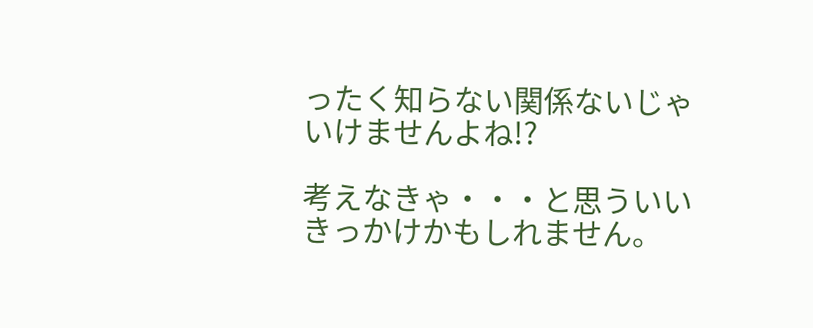ったく知らない関係ないじゃいけませんよね!?

考えなきゃ・・・と思ういいきっかけかもしれません。